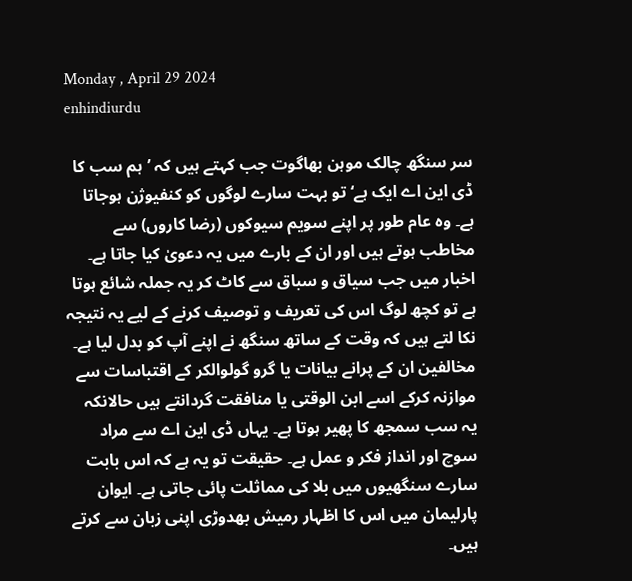Monday , April 29 2024
enhindiurdu

سر سنگھ چالک موہن بھاگوت جب کہتے ہیں کہ ’ہم سب کا ڈی این اے ایک ہے‘ تو بہت سارے لوگوں کو کنفیوژن ہوجاتا ہے۔ وہ عام طور پر اپنے سویم سیوکوں (رضا کاروں) سے مخاطب ہوتے ہیں اور ان کے بارے میں یہ دعویٰ کیا جاتا ہے۔ اخبار میں جب سیاق و سباق سے کاٹ کر یہ جملہ شائع ہوتا ہے تو کچھ لوگ اس کی تعریف و توصیف کرنے کے لیے یہ نتیجہ نکا لتے ہیں کہ وقت کے ساتھ سنگھ نے اپنے آپ کو بدل لیا ہے۔ مخالفین ان کے پرانے بیانات یا گرو گولوالکر کے اقتباسات سے موازنہ کرکے اسے ابن الوقتی یا منافقت گردانتے ہیں حالانکہ یہ سب سمجھ کا پھیر ہوتا ہے۔ یہاں ڈی این اے سے مراد سوچ اور انداز فکر و عمل ہے۔ حقیقت تو یہ ہے کہ اس بابت سارے سنگھیوں میں بلا کی مماثلت پائی جاتی ہے۔ ایوان پارلیمان میں اس کا اظہار رمیش بھدوڑی اپنی زبان سے کرتے ہیں۔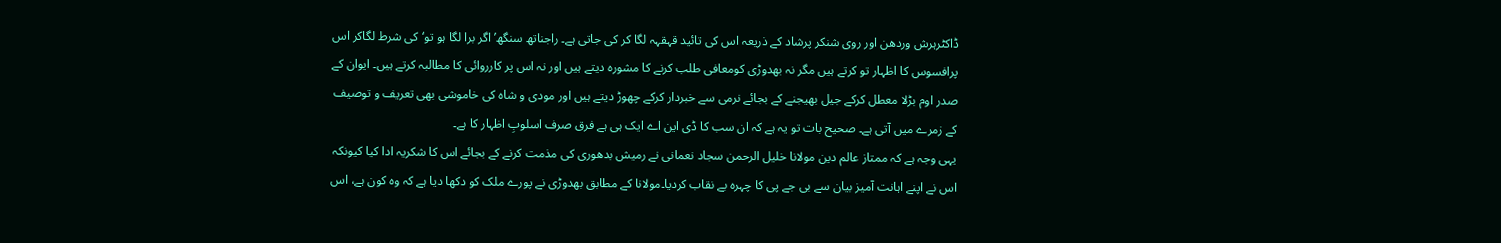ڈاکٹرہرش وردھن اور روی شنکر پرشاد کے ذریعہ اس کی تائید قہقہہ لگا کر کی جاتی ہے۔ راجناتھ سنگھ’اگر برا لگا ہو تو‘کی شرط لگاکر اس پرافسوس کا اظہار تو کرتے ہیں مگر نہ بھدوڑی کومعافی طلب کرنے کا مشورہ دیتے ہیں اور نہ اس پر کارروائی کا مطالبہ کرتے ہیں۔ ایوان کے صدر اوم بڑلا معطل کرکے جیل بھیجنے کے بجائے نرمی سے خبردار کرکے چھوڑ دیتے ہیں اور مودی و شاہ کی خاموشی بھی تعریف و توصیف کے زمرے میں آتی ہے۔ صحیح بات تو یہ ہے کہ ان سب کا ڈی این اے ایک ہی ہے فرق صرف اسلوبِ اظہار کا ہے۔
یہی وجہ ہے کہ ممتاز عالم دین مولانا خلیل الرحمن سجاد نعمانی نے رمیش بدھوری کی مذمت کرنے کے بجائے اس کا شکریہ ادا کیا کیونکہ اس نے اپنے اہانت آمیز بیان سے بی جے پی کا چہرہ بے نقاب کردیا۔مولانا کے مطابق بھدوڑی نے پورے ملک کو دکھا دیا ہے کہ وہ کون ہے، اس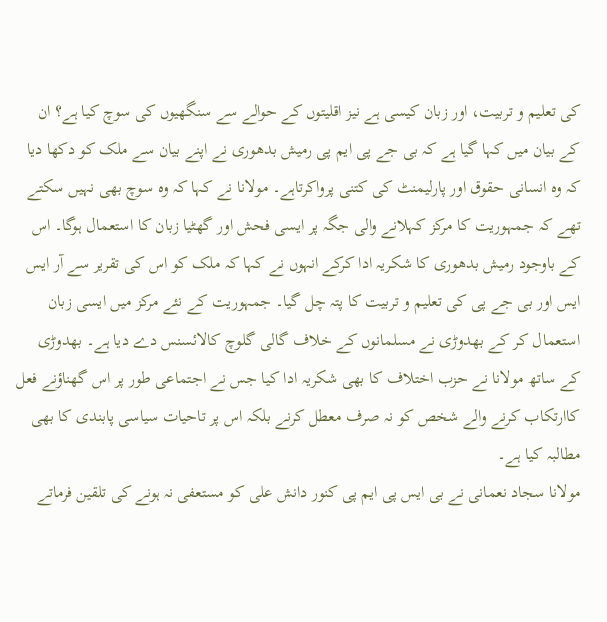کی تعلیم و تربیت، اور زبان کیسی ہے نیز اقلیتوں کے حوالے سے سنگھیوں کی سوچ کیا ہے؟ ان کے بیان میں کہا گیا ہے کہ بی جے پی ایم پی رمیش بدھوری نے اپنے بیان سے ملک کو دکھا دیا کہ وہ انسانی حقوق اور پارلیمنٹ کی کتنی پرواکرتاہے۔ مولانا نے کہا کہ وہ سوچ بھی نہیں سکتے تھے کہ جمہوریت کا مرکز کہلانے والی جگہ پر ایسی فحش اور گھٹیا زبان کا استعمال ہوگا۔ اس کے باوجود رمیش بدھوری کا شکریہ ادا کرکے انہوں نے کہا کہ ملک کو اس کی تقریر سے آر ایس ایس اور بی جے پی کی تعلیم و تربیت کا پتہ چل گیا۔ جمہوریت کے نئے مرکز میں ایسی زبان استعمال کر کے بھدوڑی نے مسلمانوں کے خلاف گالی گلوچ کالائسنس دے دیا ہے۔ بھدوڑی کے ساتھ مولانا نے حزب اختلاف کا بھی شکریہ ادا کیا جس نے اجتماعی طور پر اس گھناؤنے فعل کاارتکاب کرنے والے شخص کو نہ صرف معطل کرنے بلکہ اس پر تاحیات سیاسی پابندی کا بھی مطالبہ کیا ہے۔
مولانا سجاد نعمانی نے بی ایس پی ایم پی کنور دانش علی کو مستعفی نہ ہونے کی تلقین فرماتے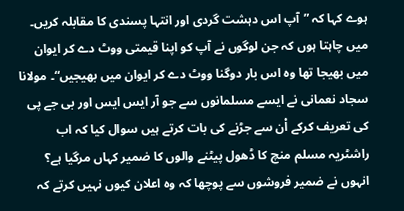ہوے کہا کہ ”آپ اس دہشت گردی اور انتہا پسندی کا مقابلہ کریں۔ میں چاہتا ہوں کہ جن لوگوں نے آپ کو اپنا قیمتی ووٹ دے کر ایوان میں بھیجا تھا وہ اس بار دوگنا ووٹ دے کر ایوان میں بھیجیں“۔ مولانا سجاد نعمانی نے ایسے مسلمانوں سے جو آر ایس ایس اور بی جے پی کی تعریف کرکے اْن سے جڑنے کی بات کرتے ہیں سوال کیا کہ اب راشٹریہ مسلم منچ کا ڈھول پیٹنے والوں کا ضمیر کہاں مرگیا ہے؟ انہوں نے ضمیر فروشوں سے پوچھا کہ وہ اعلان کیوں نہیں کرتے کہ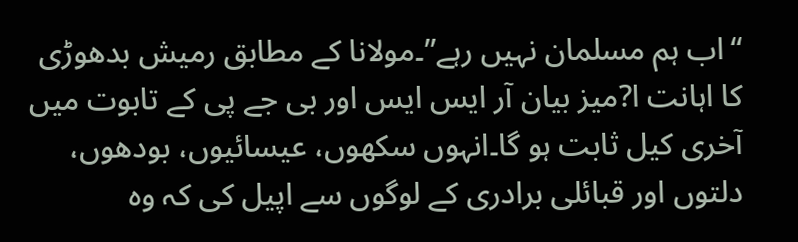“اب ہم مسلمان نہیں رہے”۔مولانا کے مطابق رمیش بدھوڑی کا اہانت ا?میز بیان آر ایس ایس اور بی جے پی کے تابوت میں آخری کیل ثابت ہو گا۔انہوں سکھوں، عیسائیوں، بودھوں، دلتوں اور قبائلی برادری کے لوگوں سے اپیل کی کہ وہ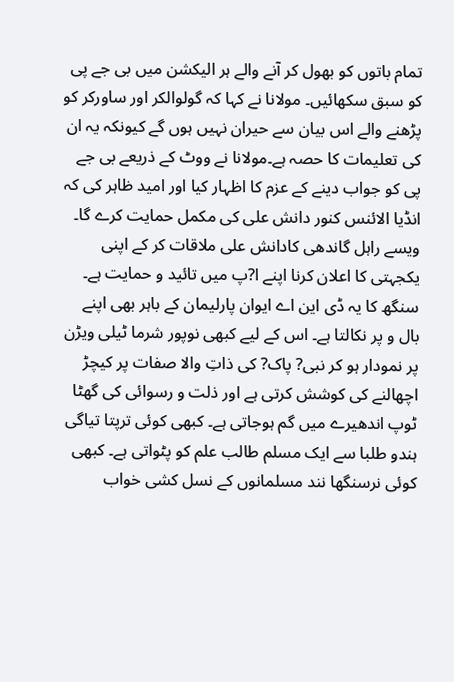تمام باتوں کو بھول کر آنے والے ہر الیکشن میں بی جے پی کو سبق سکھائیں۔ مولانا نے کہا کہ گولوالکر اور ساورکر کو پڑھنے والے اس بیان سے حیران نہیں ہوں گے کیونکہ یہ ان کی تعلیمات کا حصہ ہے۔مولانا نے ووٹ کے ذریعے بی جے پی کو جواب دینے کے عزم کا اظہار کیا اور امید ظاہر کی کہ انڈیا الائنس کنور دانش علی کی مکمل حمایت کرے گا۔ ویسے راہل گاندھی کادانش علی ملاقات کر کے اپنی یکجہتی کا اعلان کرنا اپنے ا?پ میں تائید و حمایت ہے۔
سنگھ کا یہ ڈی این اے ایوان پارلیمان کے باہر بھی اپنے بال و پر نکالتا ہے۔ اس کے لیے کبھی نوپور شرما ٹیلی ویڑن پر نمودار ہو کر نبی? پاک? کی ذاتِ والا صفات پر کیچڑ اچھالنے کی کوشش کرتی ہے اور ذلت و رسوائی کی گھٹا ٹوپ اندھیرے میں گم ہوجاتی ہے۔ کبھی کوئی ترپتا تیاگی ہندو طلبا سے ایک مسلم طالب علم کو پٹواتی ہے۔ کبھی کوئی نرسنگھا نند مسلمانوں کے نسل کشی خواب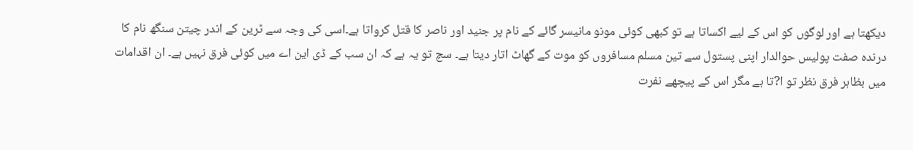دیکھتا ہے اور لوگوں کو اس کے لیے اکساتا ہے تو کبھی کوئی مونو مانیسر گائے کے نام پر جنید اور ناصر کا قتل کرواتا ہے۔اسی کی وجہ سے ٹرین کے اندر چیتن سنگھ نام کا درندہ صفت پولیس حوالدار اپنی پستول سے تین مسلم مسافروں کو موت کے گھاٹ اتار دیتا ہے۔ سچ تو یہ ہے کہ ان سب کے ڈی این اے میں کوئی فرق نہیں ہے۔ ان اقدامات میں بظاہر فرق نظر تو ا?تا ہے مگر اس کے پیچھے نفرت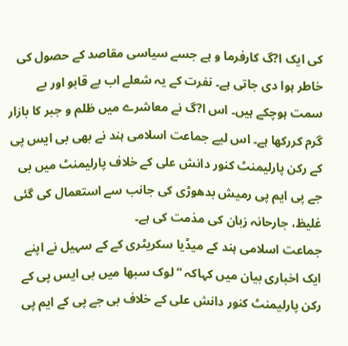کی ایک ا?گ کارفرما و ہے جسے سیاسی مقاصد کے حصول کی خاطر ہوا دی جاتی ہے۔ نفرت کے یہ شعلے اب بے قابو اور بے سمت ہوچکے ہیں۔ اس ا?گ نے معاشرے میں ظلم و جبر کا بازار گرم کررکھا ہے۔ اس لیے جماعت اسلامی ہند نے بھی بی ایس پی کے رکن پارلیمنٹ کنور دانش علی کے خلاف پارلیمنٹ میں بی جے پی ایم پی رمیش بدھوڑی کی جانب سے استعمال کی گئی غلیظ، جارحانہ زبان کی مذمت کی ہے۔
جماعت اسلامی ہند کے میڈیا سکریٹری کے کے سہیل نے اپنے ایک اخباری بیان میں کہاکہ “لوک سبھا میں بی ایس پی کے رکن پارلیمنٹ کنور دانش علی کے خلاف بی جے پی کے ایم پی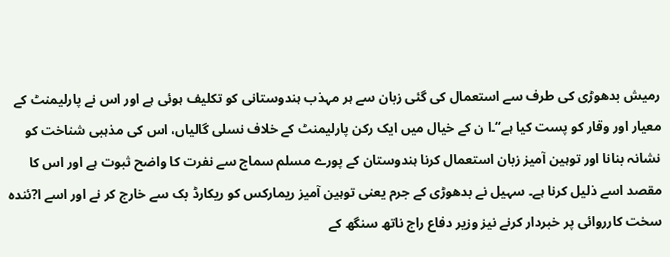رمیش بدھوڑی کی طرف سے استعمال کی گئی زبان سے ہر مہذب ہندوستانی کو تکلیف ہوئی ہے اور اس نے پارلیمنٹ کے معیار اور وقار کو پست کیا ہے“۔ا ن کے خیال میں ایک رکن پارلیمنٹ کے خلاف نسلی گالیاں، اس کی مذہبی شناخت کو نشانہ بنانا اور توہین آمیز زبان استعمال کرنا ہندوستان کے پورے مسلم سماج سے نفرت کا واضح ثبوت ہے اور اس کا مقصد اسے ذلیل کرنا ہے۔ سہیل نے بدھوڑی کے جرم یعنی توہین آمیز ریمارکس کو ریکارڈ بک سے خارج کر نے اور اسے ا?ئندہ سخت کارروائی پر خبردار کرنے نیز وزیر دفاع راج ناتھ سنگھ کے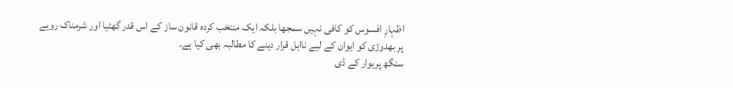اظہارِ افسوس کو کافی نہیں سمجھا بلکہ ایک منتخب کردہ قانون ساز کے اس قدر گھٹیا اور شرمناک رویے پر بھدوڑی کو ایوان کے لیے نااہل قرار دینے کا مطالبہ بھی کیا ہے۔
سنگھ پریوار کے ڈی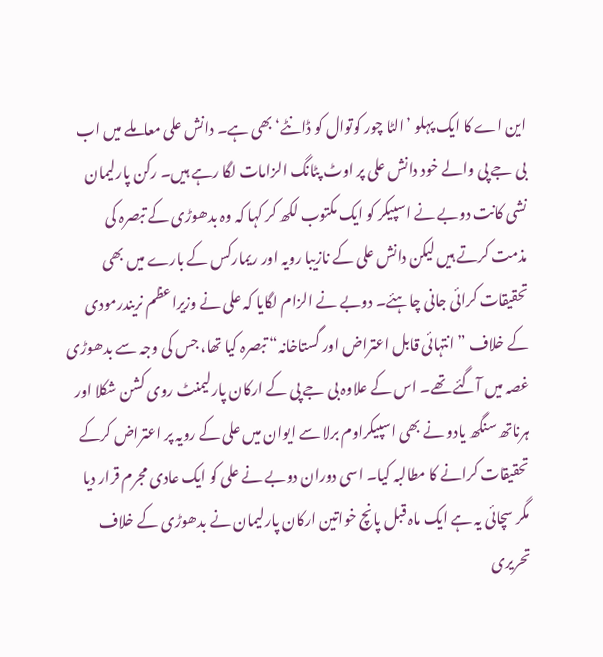این اے کا ایک پہلو ’الٹا چور کوتوال کو ڈانٹے‘ بھی ہے۔ دانش علی معاملے میں اب بی جے پی والے خود دانش علی پر اوٹ پٹانگ الزامات لگا رہے ہیں۔ رکن پارلیمان نشی کانت دوبے نے اسپیکر کو ایک مکتوب لکھ کر کہا کہ وہ بدھوڑی کے تبصرہ کی مذمت کرتے ہیں لیکن دانش علی کے نازیبا رویہ اور ریمارکس کے بارے میں بھی تحقیقات کرائی جانی چاہئے۔ دوبے نے الزام لگایا کہ علی نے وزیراعظم نریندرمودی کے خلاف ”انتہائی قابل اعتراض اور گستاخانہ“ تبصرہ کیا تھا، جس کی وجہ سے بدھوڑی غصہ میں آگئے تھے۔ اس کے علاوہ بی جے پی کے ارکان پارلیمنٹ روی کشن شکلا اور ہرناتھ سنگھ یادو نے بھی اسپیکراوم برلا سے ایوان میں علی کے رویہ پر اعتراض کرکے تحقیقات کرانے کا مطالبہ کیا۔ اسی دوران دوبے نے علی کو ایک عادی مجرم قرار دیا مگر سچائی یہ ہے ایک ماہ قبل پانچ خواتین ارکان پارلیمان نے بدھوڑی کے خلاف تحریری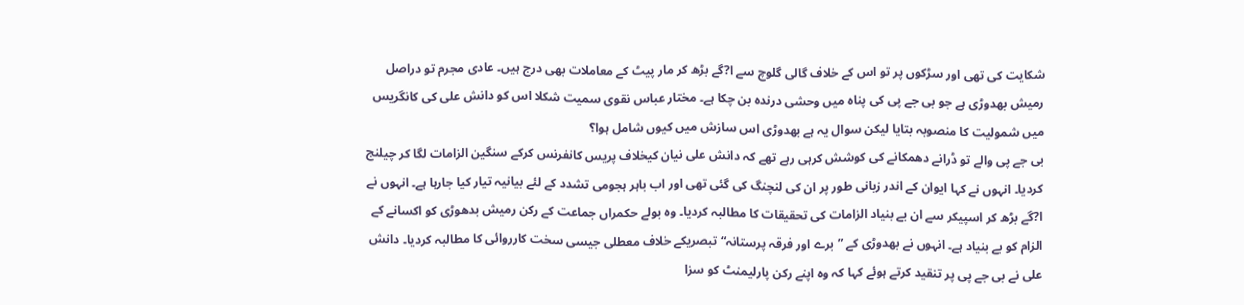شکایت کی تھی اور سڑکوں پر تو اس کے خلاف گالی گلوچ سے ا?گے بڑھ کر مار پیٹ کے معاملات بھی درج ہیں۔ عادی مجرم تو دراصل رمیش بھدوڑی ہے جو بی جے پی کی پناہ میں وحشی درندہ بن چکا ہے۔ مختار عباس نقوی سمیت شکلا اس کو دانش علی کی کانگریس میں شمولیت کا منصوبہ بتایا لیکن سوال یہ ہے بھدوڑی اس سازش میں کیوں شامل ہوا؟
بی جے پی والے تو ڈرانے دھمکانے کی کوشش کرہی رہے تھے کہ دانش علی نیان کیخلاف پریس کانفرنس کرکے سنگین الزامات لگا کر چیلنج کردیا۔ انہوں نے کہا ایوان کے اندر زبانی طور پر ان کی لنچنگ کی گئی تھی اور اب باہر ہجومی تشدد کے لئے بیانیہ تیار کیا جارہا ہے۔ انہوں نے ا?گے بڑھ کر اسپیکر سے ان بے بنیاد الزامات کی تحقیقات کا مطالبہ کردیا۔ وہ بولے حکمراں جماعت کے رکن رمیش بدھوڑی کو اکسانے کے الزام کو بے بنیاد ہے۔ انہوں نے بھدوڑی کے ”برے اور فرقہ پرستانہ“ تبصریکے خلاف معطلی جیسی سخت کارروائی کا مطالبہ کردیا۔ دانش علی نے بی جے پی پر تنقید کرتے ہوئے کہا کہ وہ اپنے رکن پارلیمنٹ کو سزا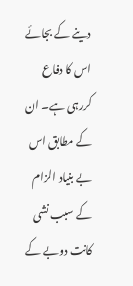دینے کے بجائے اس کا دفاع کررہی ہے۔ ان کے مطابق اس بے بنیاد الزام کے سبب نشی کانت دوبے کے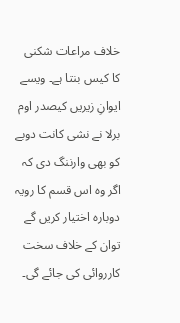خلاف مراعات شکنی کا کیس بنتا ہے۔ ویسے ایوانِ زیریں کیصدر اوم برلا نے نشی کانت دوبے کو بھی وارننگ دی کہ اگر وہ اس قسم کا رویہ دوبارہ اختیار کریں گے توان کے خلاف سخت کارروائی کی جائے گی۔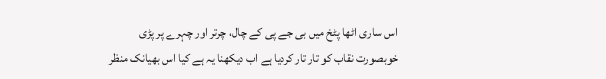اس ساری اٹھا پٹخ میں بی جے پی کے چال، چرتر اور چہرے پر پڑی خوبصورت نقاب کو تار تار کردیا ہے اب دیکھنا یہ ہے کیا اس بھیانک منظر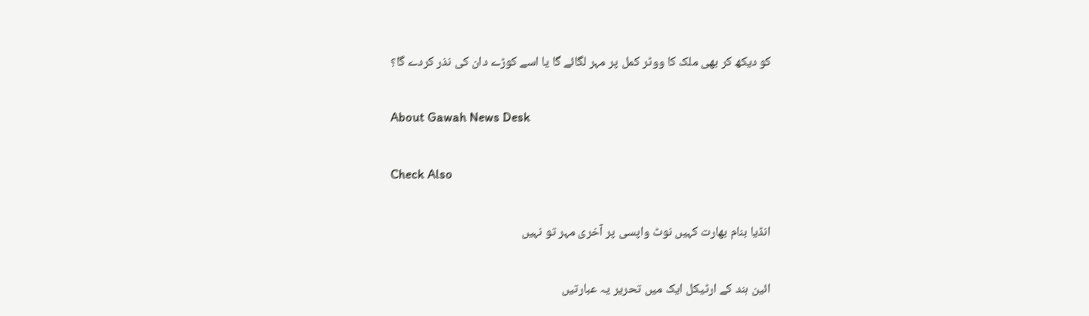کو دیکھ کر بھی ملک کا ووٹر کمل پر مہر لگائے گا یا اسے کوڑے دان کی نذر کردے گا؟

About Gawah News Desk

Check Also

انڈیا بنام بھارت کہیں نوٹ واپسی پر آخری مہر تو نہیں

ائین ہند کے ارٹیکل ایک میں تحریر یہ عبارتیں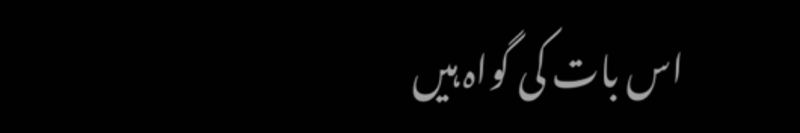اس بات کی گواہ ہیں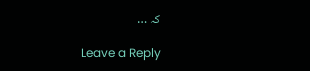کہ …

Leave a Reply